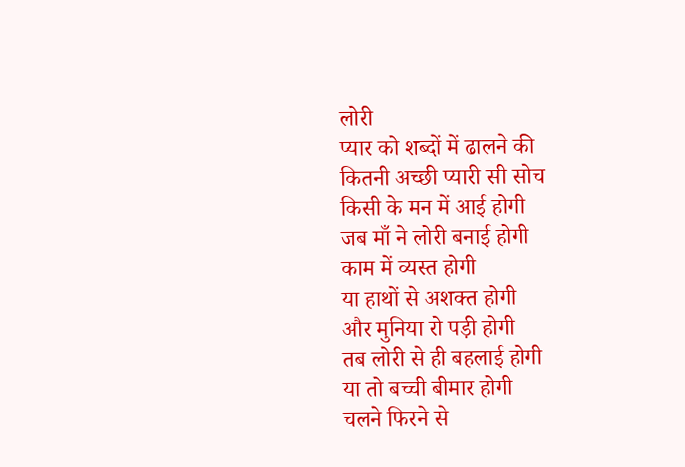लोरी
प्यार को शब्दों में ढालने की
कितनी अच्छी प्यारी सी सोच
किसी के मन में आई होगी
जब माँ ने लोरी बनाई होगी
काम में व्यस्त होगी
या हाथों से अशक्त होगी
और मुनिया रो पड़ी होगी
तब लोरी से ही बहलाई होगी
या तो बच्ची बीमार होगी
चलने फिरने से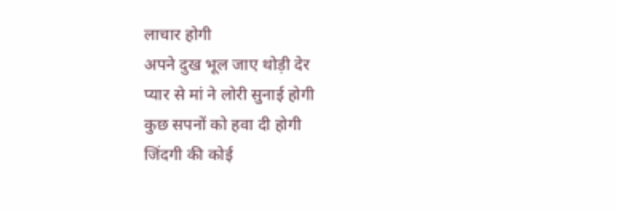लाचार होगी
अपने दुख भूल जाए थोड़ी देर
प्यार से मां ने लोरी सुनाई होगी
कुछ सपनों को हवा दी होगी
जिंदगी की कोई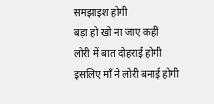समझाइश होगी
बड़ा हो खो ना जाए कहीं
लोरी में बात दोहराई होगी
इसलिए माँ ने लोरी बनाई होगी